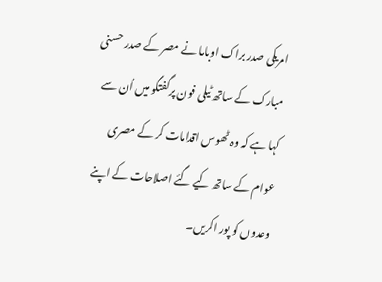امریکی صدر براک اوباما نے مصر کے صدر حسنی مبارک کے ساتھ ٹیلی فون پرگفتگو میں اُن سے کہا ہے کہ وہ ٹھوس اقدامات کر کے مصری عوام کے ساتھ کیے گئے اصلاحات کے اپنے وعدوں کو پور اکریں۔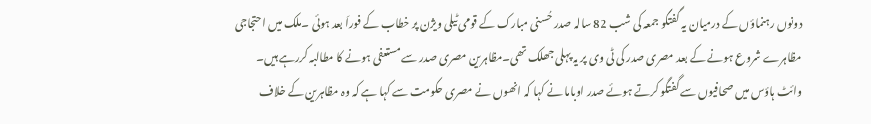دونوں رہنماؤں کے درمیان یہ گفتگو جمعہ کی شب 82 سالہ صدر حُسنی مبارک کے قومی ٹیلی ویژن پر خطاب کے فوراَ بعد ہوئی ۔ملک میں احتجاجی مظاہرے شروع ہونے کے بعد مصری صدر کی ٹی وی پر یہ پہلی جھلک تھی۔مظاہرین مصری صدر سے مستعفی ہونے کا مطالبہ کررہے ہیں۔
وائٹ ہاؤس میں صحافیوں سے گفتگو کرتے ہوئے صدر اوباما نے کہا کہ انھوں نے مصری حکومت سے کہا ہے کہ وہ مظاہرین کے خلاف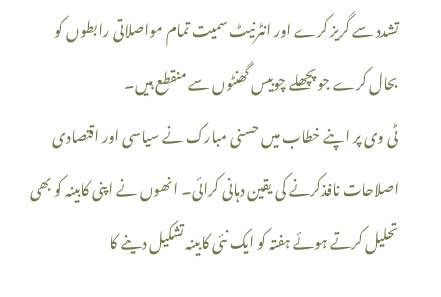تشدد سے گریز کرے اور انٹرنیٹ سمیت تمام مواصلاتی رابطوں کو بحال کرے جو پچھلے چوبیس گھنٹوں سے منقطع ہیں۔
ٹی وی پر اپنے خطاب میں حسنی مبارک نے سیاسی اور اقتصادی اصلاحات نافذکرنے کی یقین دہانی کرائی۔ انھوں نے اپنی کابینہ کو بھی تحلیل کرتے ہوئے ہفتہ کو ایک نئی کابینہ تشکیل دینے کا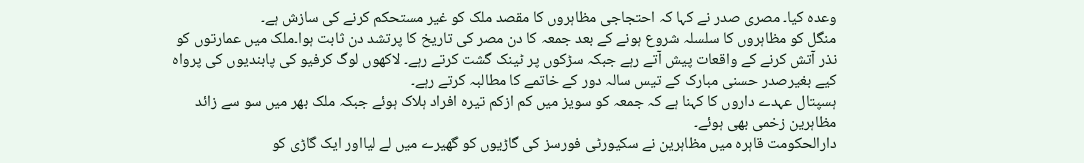وعدہ کیا۔ مصری صدر نے کہا کہ احتجاجی مظاہروں کا مقصد ملک کو غیر مستحکم کرنے کی سازش ہے۔
منگل کو مظاہروں کا سلسلہ شروع ہونے کے بعد جمعہ کا دن مصر کی تاریخ کا پرتشد دن ثابت ہوا۔ملک میں عمارتوں کو نذر آتش کرنے کے واقعات پیش آتے رہے جبکہ سڑکوں پر ٹینک گشت کرتے رہے۔ لاکھوں لوگ کرفیو کی پابندیوں کی پرواہ کیے بغیرصدر حسنی مبارک کے تیس سالہ دور کے خاتمے کا مطالبہ کرتے رہے۔
ہسپتال عہدے داروں کا کہنا ہے کہ جمعہ کو سویز میں کم ازکم تیرہ افراد ہلاک ہوئے جبکہ ملک بھر میں سو سے زائد مظاہرین زخمی بھی ہوئے۔
دارالحکومت قاہرہ میں مظاہرین نے سکیورٹی فورسز کی گاڑیوں کو گھیرے میں لے لیااور ایک گاڑی کو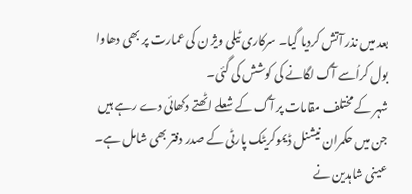بعد میں نذر آتش کردیا گیا۔ سرکاری ٹیلی ویژ ن کی عمارت پر بھی دھاوا بول کراُسے آگ لگانے کی کوشش کی گئی۔
شہر کے مختلف مقامات پر آگ کے شعلے اٹھتے دکھائی دے رہے ہیں جن میں حکمران نیشنل ڈیموکریٹک پارٹی کے صدر دفتر بھی شامل ہے۔ عینی شاہدین نے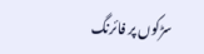سڑکوں پر فائرنگ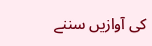کی آوازیں سننے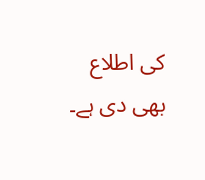کی اطلاع بھی دی ہے۔